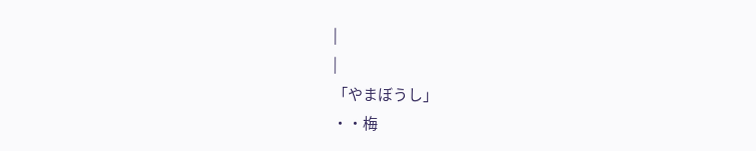|
|
「やまぼうし」
・・梅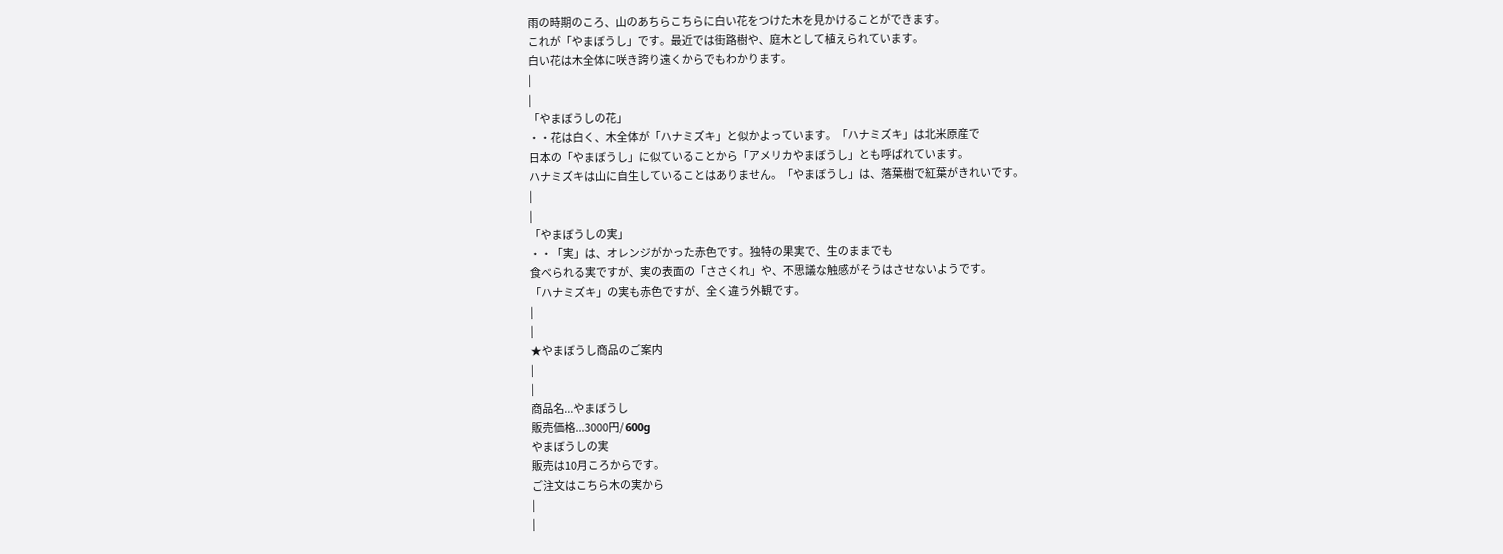雨の時期のころ、山のあちらこちらに白い花をつけた木を見かけることができます。
これが「やまぼうし」です。最近では街路樹や、庭木として植えられています。
白い花は木全体に咲き誇り遠くからでもわかります。
|
|
「やまぼうしの花」
・・花は白く、木全体が「ハナミズキ」と似かよっています。「ハナミズキ」は北米原産で
日本の「やまぼうし」に似ていることから「アメリカやまぼうし」とも呼ばれています。
ハナミズキは山に自生していることはありません。「やまぼうし」は、落葉樹で紅葉がきれいです。
|
|
「やまぼうしの実」
・・「実」は、オレンジがかった赤色です。独特の果実で、生のままでも
食べられる実ですが、実の表面の「ささくれ」や、不思議な触感がそうはさせないようです。
「ハナミズキ」の実も赤色ですが、全く違う外観です。
|
|
★やまぼうし商品のご案内
|
|
商品名...やまぼうし
販売価格...3000円/ 600g
やまぼうしの実
販売は10月ころからです。
ご注文はこちら木の実から
|
|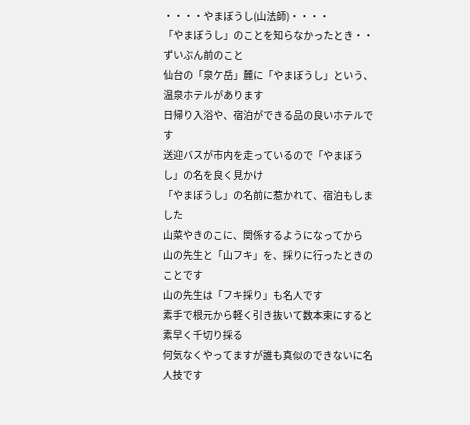・・・・やまぼうし(山法師)・・・・
「やまぼうし」のことを知らなかったとき・・ずいぶん前のこと
仙台の「泉ケ岳」麓に「やまぼうし」という、温泉ホテルがあります
日帰り入浴や、宿泊ができる品の良いホテルです
送迎バスが市内を走っているので「やまぼうし」の名を良く見かけ
「やまぼうし」の名前に惹かれて、宿泊もしました
山菜やきのこに、関係するようになってから
山の先生と「山フキ」を、採りに行ったときのことです
山の先生は「フキ採り」も名人です
素手で根元から軽く引き抜いて数本束にすると素早く千切り採る
何気なくやってますが誰も真似のできないに名人技です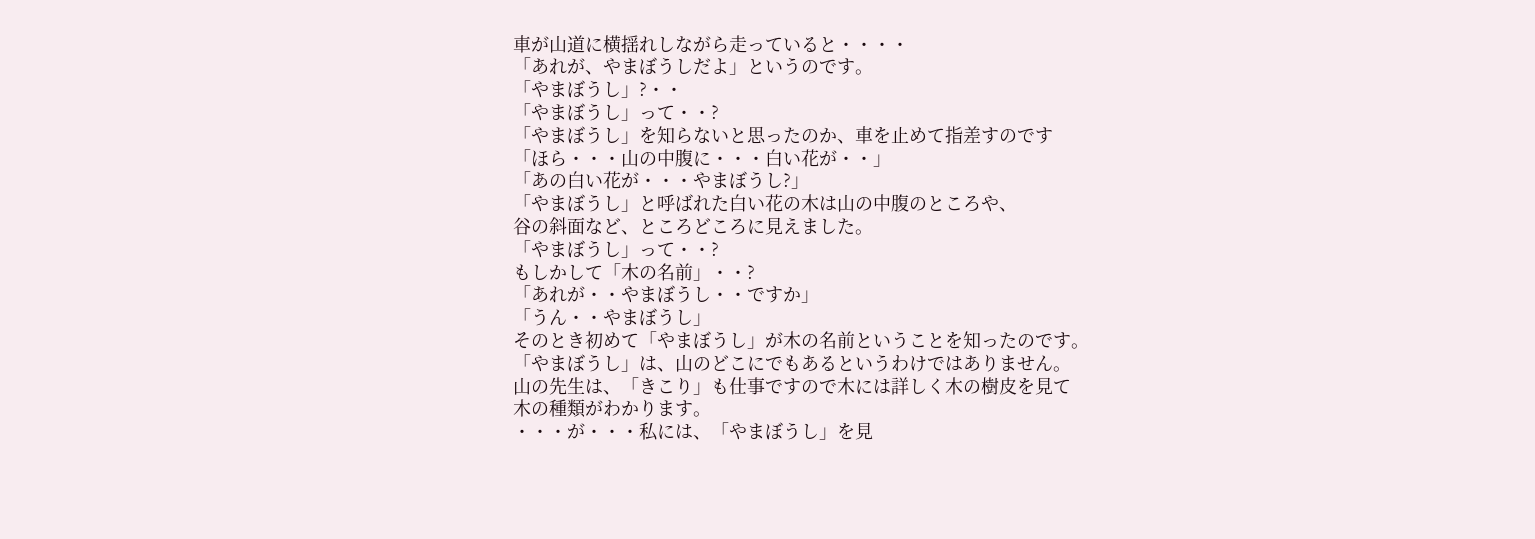車が山道に横揺れしながら走っていると・・・・
「あれが、やまぼうしだよ」というのです。
「やまぼうし」?・・
「やまぼうし」って・・?
「やまぼうし」を知らないと思ったのか、車を止めて指差すのです
「ほら・・・山の中腹に・・・白い花が・・」
「あの白い花が・・・やまぼうし?」
「やまぼうし」と呼ばれた白い花の木は山の中腹のところや、
谷の斜面など、ところどころに見えました。
「やまぼうし」って・・?
もしかして「木の名前」・・?
「あれが・・やまぼうし・・ですか」
「うん・・やまぼうし」
そのとき初めて「やまぼうし」が木の名前ということを知ったのです。
「やまぼうし」は、山のどこにでもあるというわけではありません。
山の先生は、「きこり」も仕事ですので木には詳しく木の樹皮を見て
木の種類がわかります。
・・・が・・・私には、「やまぼうし」を見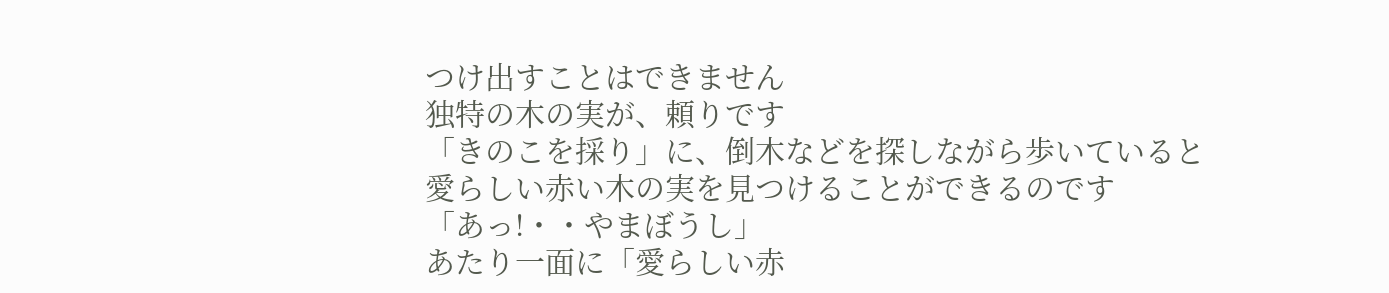つけ出すことはできません
独特の木の実が、頼りです
「きのこを採り」に、倒木などを探しながら歩いていると
愛らしい赤い木の実を見つけることができるのです
「あっ!・・やまぼうし」
あたり一面に「愛らしい赤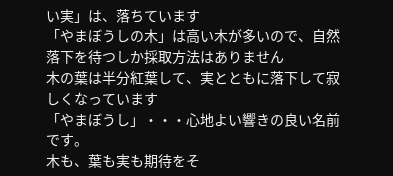い実」は、落ちています
「やまぼうしの木」は高い木が多いので、自然落下を待つしか採取方法はありません
木の葉は半分紅葉して、実とともに落下して寂しくなっています
「やまぼうし」・・・心地よい響きの良い名前です。
木も、葉も実も期待をそ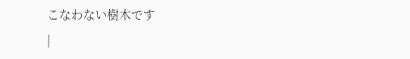こなわない樹木です
|